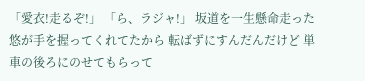「愛衣!走るぞ!」 「ら、ラジャ!」 坂道を一生懸命走った 悠が手を握ってくれてたから 転ばずにすんだんだけど 単車の後ろにのせてもらって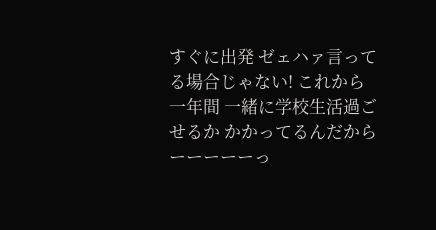すぐに出発 ゼェハァ言ってる場合じゃない! これから一年間 一緒に学校生活過ごせるか かかってるんだからーーーーーっ